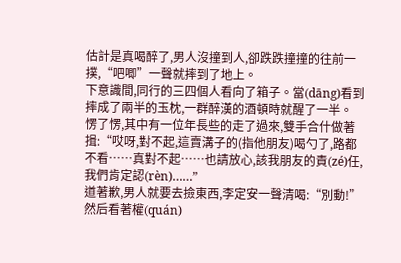估計是真喝醉了,男人沒撞到人,卻跌跌撞撞的往前一撲,“吧唧”一聲就摔到了地上。
下意識間,同行的三四個人看向了箱子。當(dāng)看到摔成了兩半的玉枕,一群醉漢的酒頓時就醒了一半。
愣了愣,其中有一位年長些的走了過來,雙手合什做著揖:“哎呀,對不起,這賣溝子的(指他朋友)喝勺了,路都不看……真對不起……也請放心,該我朋友的責(zé)任,我們肯定認(rèn)……”
道著歉,男人就要去撿東西,李定安一聲清喝:“別動!”
然后看著權(quán)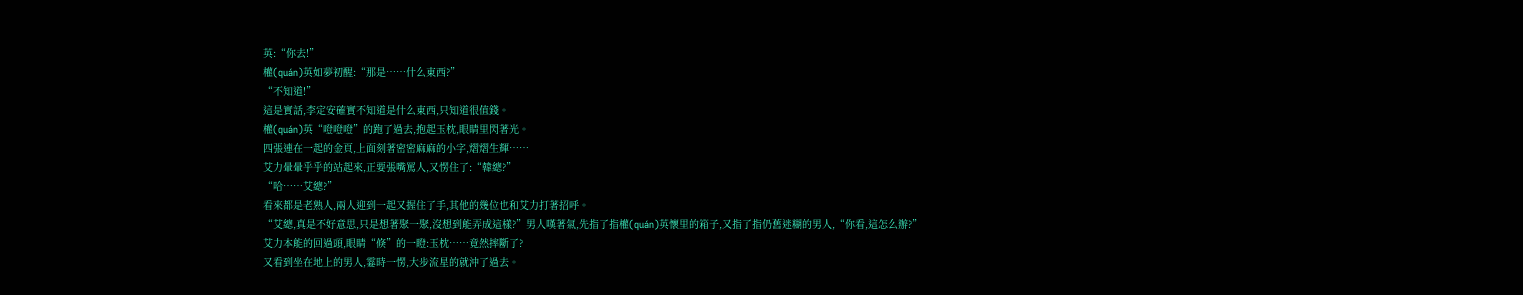英:“你去!”
權(quán)英如夢初醒:“那是……什么東西?”
“不知道!”
這是實話,李定安確實不知道是什么東西,只知道很值錢。
權(quán)英“噔噔噔”的跑了過去,抱起玉枕,眼睛里閃著光。
四張連在一起的金頁,上面刻著密密麻麻的小字,熠熠生輝……
艾力暈暈乎乎的站起來,正要張嘴罵人,又愣住了:“韓總?”
“哈……艾總?”
看來都是老熟人,兩人迎到一起又握住了手,其他的幾位也和艾力打著招呼。
“艾總,真是不好意思,只是想著聚一聚,沒想到能弄成這樣?”男人嘆著氣,先指了指權(quán)英懷里的箱子,又指了指仍舊迷糊的男人,“你看,這怎么辦?”
艾力本能的回過頭,眼睛“倏”的一瞪:玉枕……竟然摔斷了?
又看到坐在地上的男人,霎時一愣,大步流星的就沖了過去。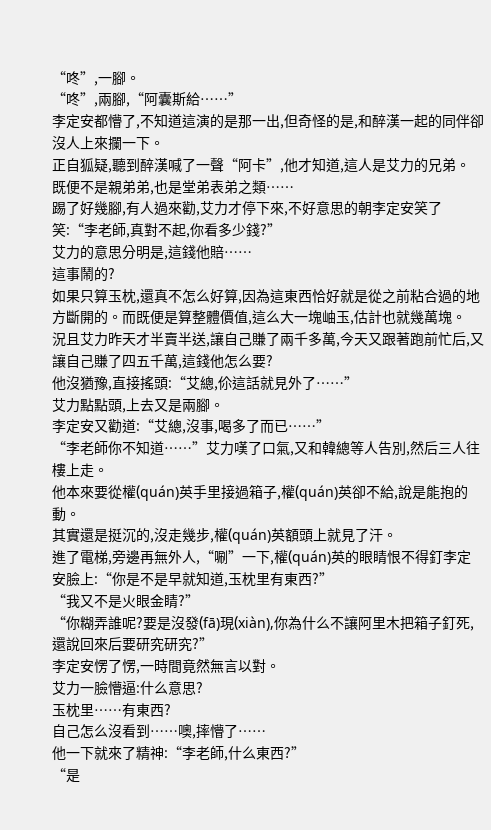“咚”,一腳。
“咚”,兩腳,“阿囊斯給……”
李定安都懵了,不知道這演的是那一出,但奇怪的是,和醉漢一起的同伴卻沒人上來攔一下。
正自狐疑,聽到醉漢喊了一聲“阿卡”,他才知道,這人是艾力的兄弟。
既便不是親弟弟,也是堂弟表弟之類……
踢了好幾腳,有人過來勸,艾力才停下來,不好意思的朝李定安笑了笑:“李老師,真對不起,你看多少錢?”
艾力的意思分明是,這錢他賠……
這事鬧的?
如果只算玉枕,還真不怎么好算,因為這東西恰好就是從之前粘合過的地方斷開的。而既便是算整體價值,這么大一塊岫玉,估計也就幾萬塊。
況且艾力昨天才半賣半送,讓自己賺了兩千多萬,今天又跟著跑前忙后,又讓自己賺了四五千萬,這錢他怎么要?
他沒猶豫,直接搖頭:“艾總,伱這話就見外了……”
艾力點點頭,上去又是兩腳。
李定安又勸道:“艾總,沒事,喝多了而已……”
“李老師你不知道……”艾力嘆了口氣,又和韓總等人告別,然后三人往樓上走。
他本來要從權(quán)英手里接過箱子,權(quán)英卻不給,說是能抱的動。
其實還是挺沉的,沒走幾步,權(quán)英額頭上就見了汗。
進了電梯,旁邊再無外人,“唰”一下,權(quán)英的眼睛恨不得釘李定安臉上:“你是不是早就知道,玉枕里有東西?”
“我又不是火眼金睛?”
“你糊弄誰呢?要是沒發(fā)現(xiàn),你為什么不讓阿里木把箱子釘死,還說回來后要研究研究?”
李定安愣了愣,一時間竟然無言以對。
艾力一臉懵逼:什么意思?
玉枕里……有東西?
自己怎么沒看到……噢,摔懵了……
他一下就來了精神:“李老師,什么東西?”
“是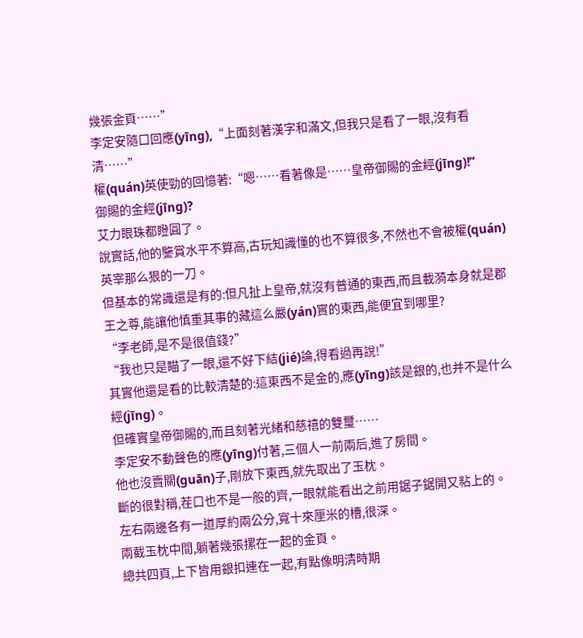幾張金頁……”
李定安隨口回應(yīng),“上面刻著漢字和滿文,但我只是看了一眼,沒有看清……”
權(quán)英使勁的回憶著:“嗯……看著像是……皇帝御賜的金經(jīng)!”
御賜的金經(jīng)?
艾力眼珠都瞪圓了。
說實話,他的鑒賞水平不算高,古玩知識懂的也不算很多,不然也不會被權(quán)英宰那么狠的一刀。
但基本的常識還是有的:但凡扯上皇帝,就沒有普通的東西,而且載漪本身就是郡王之尊,能讓他慎重其事的藏這么嚴(yán)實的東西,能便宜到哪里?
“李老師,是不是很值錢?”
“我也只是瞄了一眼,還不好下結(jié)論,得看過再說!”
其實他還是看的比較清楚的:這東西不是金的,應(yīng)該是銀的,也并不是什么經(jīng)。
但確實皇帝御賜的,而且刻著光緒和慈禧的雙璽……
李定安不動聲色的應(yīng)付著,三個人一前兩后,進了房間。
他也沒賣關(guān)子,剛放下東西,就先取出了玉枕。
斷的很對稱,茬口也不是一般的齊,一眼就能看出之前用鋸子鋸開又粘上的。
左右兩邊各有一道厚約兩公分,寬十來厘米的槽,很深。
兩截玉枕中間,躺著幾張摞在一起的金頁。
總共四頁,上下皆用銀扣連在一起,有點像明清時期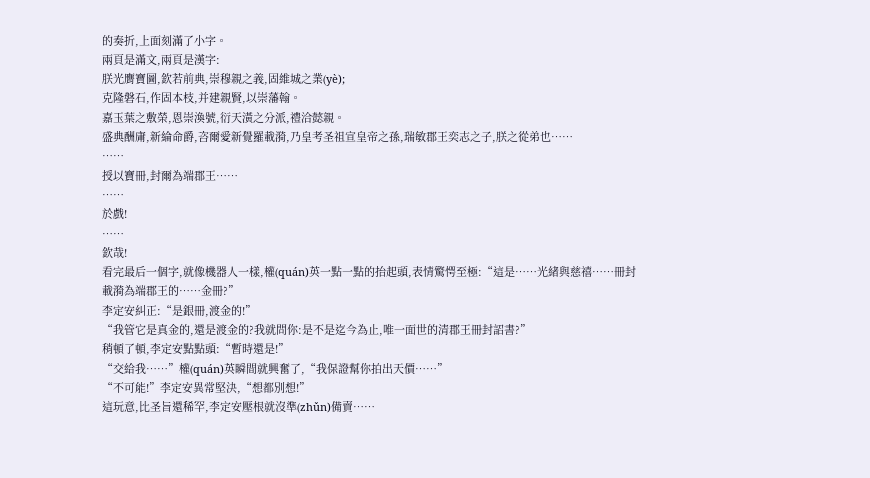的奏折,上面刻滿了小字。
兩頁是滿文,兩頁是漢字:
朕光膺寶圖,欽若前典,崇穆親之義,固維城之業(yè);
克隆磐石,作固本枝,并建親賢,以崇藩翰。
嘉玉葉之敷榮,恩崇渙號,衍天潢之分派,禮洽懿親。
盛典酬庸,新綸命爵,咨爾愛新覺羅載漪,乃皇考圣祖宣皇帝之孫,瑞敏郡王奕志之子,朕之從弟也……
……
授以寶冊,封爾為端郡王……
……
於戲!
……
欽哉!
看完最后一個字,就像機器人一樣,權(quán)英一點一點的抬起頭,表情驚愕至極:“這是……光緒與慈禧……冊封載漪為端郡王的……金冊?”
李定安糾正:“是銀冊,渡金的!”
“我管它是真金的,還是渡金的?我就問你:是不是迄今為止,唯一面世的清郡王冊封詔書?”
稍頓了頓,李定安點點頭:“暫時還是!”
“交給我……”權(quán)英瞬間就興奮了,“我保證幫你拍出天價……”
“不可能!”李定安異常堅決,“想都別想!”
這玩意,比圣旨還稀罕,李定安壓根就沒準(zhǔn)備賣……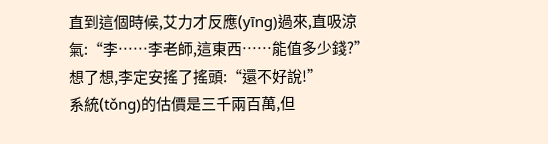直到這個時候,艾力才反應(yīng)過來,直吸涼氣:“李……李老師,這東西……能值多少錢?”
想了想,李定安搖了搖頭:“還不好說!”
系統(tǒng)的估價是三千兩百萬,但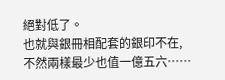絕對低了。
也就與銀冊相配套的銀印不在,不然兩樣最少也值一億五六……